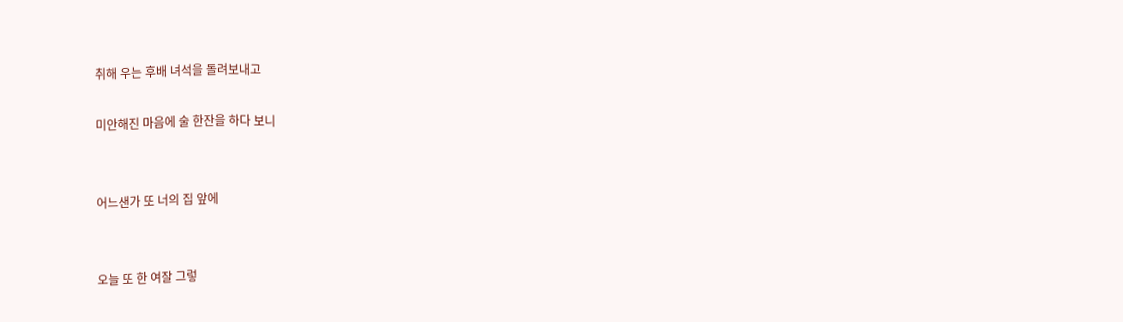취해 우는 후배 녀석을 돌려보내고

미안해진 마음에 술 한잔을 하다 보니


어느샌가 또 너의 집 앞에


오늘 또 한 여잘 그렇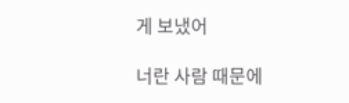게 보냈어

너란 사람 때문에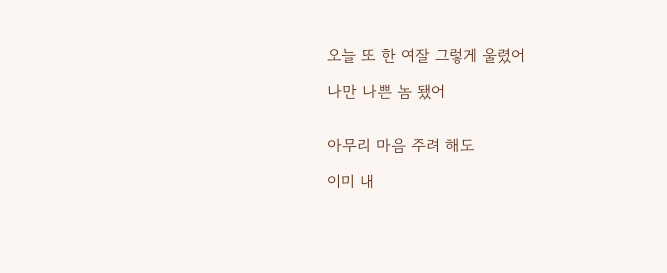오늘 또 한 여잘 그렇게 울렸어

나만 나쁜 놈 됐어


아무리 마음 주려 해도

이미 내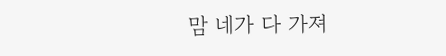맘 네가 다 가져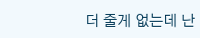더 줄게 없는데 난